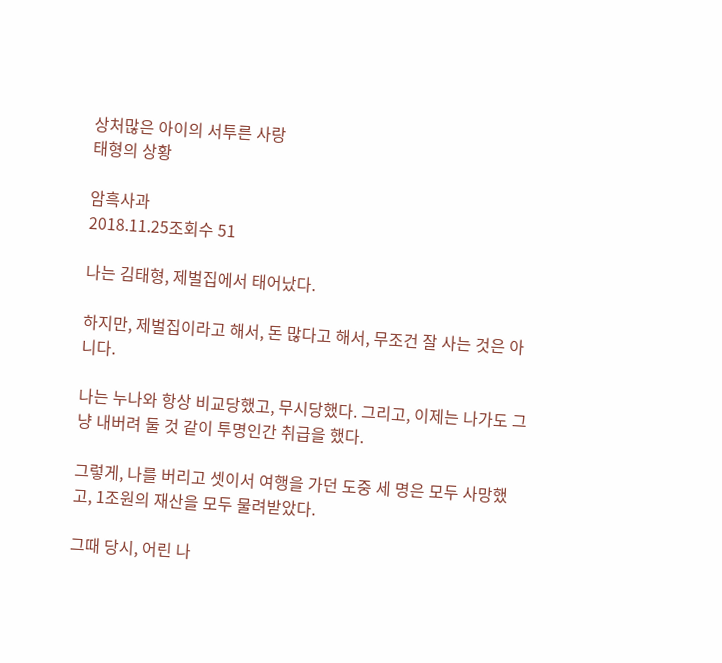상처많은 아이의 서투른 사랑
태형의 상황

암흑사과
2018.11.25조회수 51

나는 김태형, 제벌집에서 태어났다.

하지만, 제벌집이라고 해서, 돈 많다고 해서, 무조건 잘 사는 것은 아니다.

나는 누나와 항상 비교당했고, 무시당했다. 그리고, 이제는 나가도 그냥 내버려 둘 것 같이 투명인간 취급을 했다.

그렇게, 나를 버리고 셋이서 여행을 가던 도중 세 명은 모두 사망했고, 1조원의 재산을 모두 물려받았다.

그때 당시, 어린 나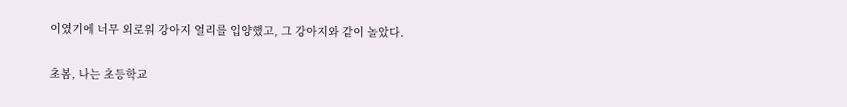이였기에 너무 외로워 강아지 얼리를 입양했고, 그 강아지와 같이 놀았다.

초봄, 나는 초등학교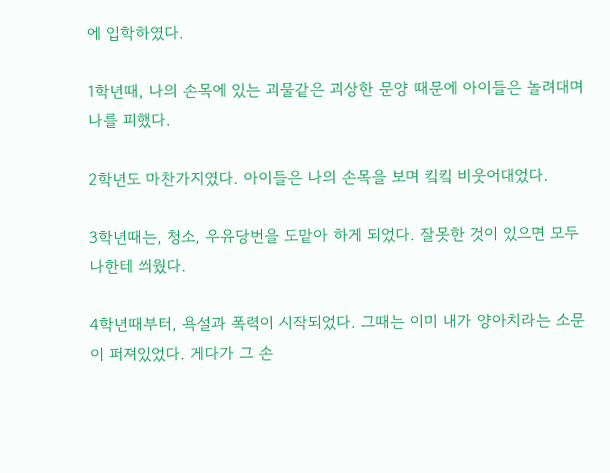에 입학하였다.

1학년때, 나의 손목에 있는 괴물같은 괴상한 문양 때문에 아이들은 놀려대며 나를 피했다.

2학년도 마찬가지였다. 아이들은 나의 손목을 보며 킼킼 비웃어대었다.

3학년때는, 청소, 우유당번을 도맡아 하게 되었다. 잘못한 것이 있으면 모두 나한테 씌웠다.

4학년때부터, 욕설과 폭력이 시작되었다. 그때는 이미 내가 양아치라는 소문이 퍼져있었다. 게다가 그 손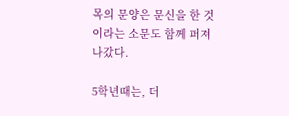목의 문양은 문신을 한 것이라는 소문도 함께 퍼져나갔다.

5학년때는, 더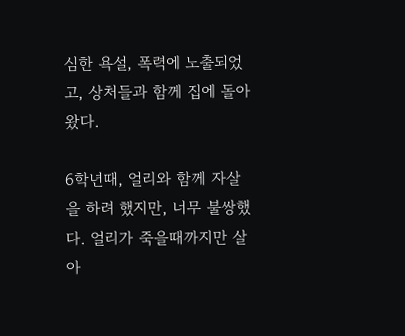심한 욕설, 폭력에 노출되었고, 상처들과 함께 집에 돌아왔다.

6학년때, 얼리와 함께 자살을 하려 했지만, 너무 불쌍했다. 얼리가 죽을때까지만 살아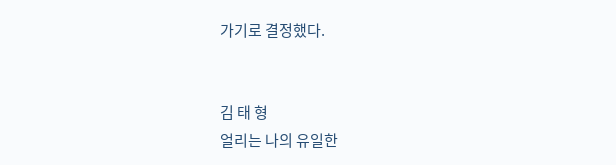가기로 결정했다.


김 태 형
얼리는 나의 유일한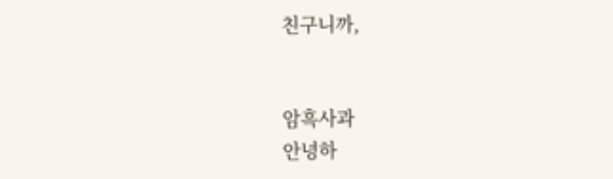친구니까,


암흑사과
안녕하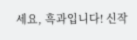세요, 흑과입니다! 신작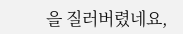을 질러버렸네요,